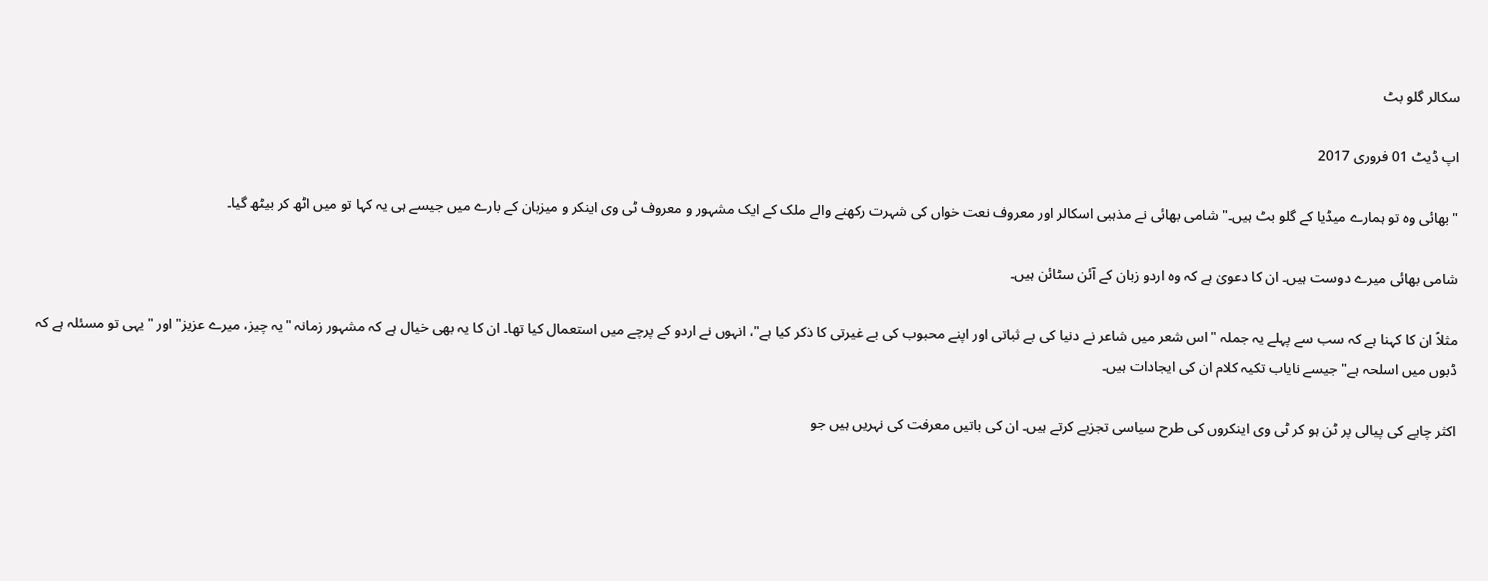سکالر گلو بٹ

اپ ڈیٹ 01 فروری 2017

"بھائی وہ تو ہمارے میڈیا کے گلو بٹ ہیں۔" شامی بھائی نے مذہبی اسکالر اور معروف نعت خواں کی شہرت رکھنے والے ملک کے ایک مشہور و معروف ٹی وی اینکر و میزبان کے بارے میں جیسے ہی یہ کہا تو میں اٹھ کر بیٹھ گیا۔

شامی بھائی میرے دوست ہیں۔ ان کا دعویٰ ہے کہ وہ اردو زبان کے آئن سٹائن ہیں۔

مثلاً ان کا کہنا ہے کہ سب سے پہلے یہ جملہ "اس شعر میں شاعر نے دنیا کی بے ثباتی اور اپنے محبوب کی بے غیرتی کا ذکر کیا ہے"، انہوں نے اردو کے پرچے میں استعمال کیا تھا۔ ان کا یہ بھی خیال ہے کہ مشہور زمانہ "یہ چیز، میرے عزیز" اور "یہی تو مسئلہ ہے کہ ڈبوں میں اسلحہ ہے" جیسے نایاب تکیہ کلام ان کی ایجادات ہیں۔

اکثر چایے کی پیالی پر ٹن ہو کر ٹی وی اینکروں کی طرح سیاسی تجزیے کرتے ہیں۔ ان کی باتیں معرفت کی نہریں ہیں جو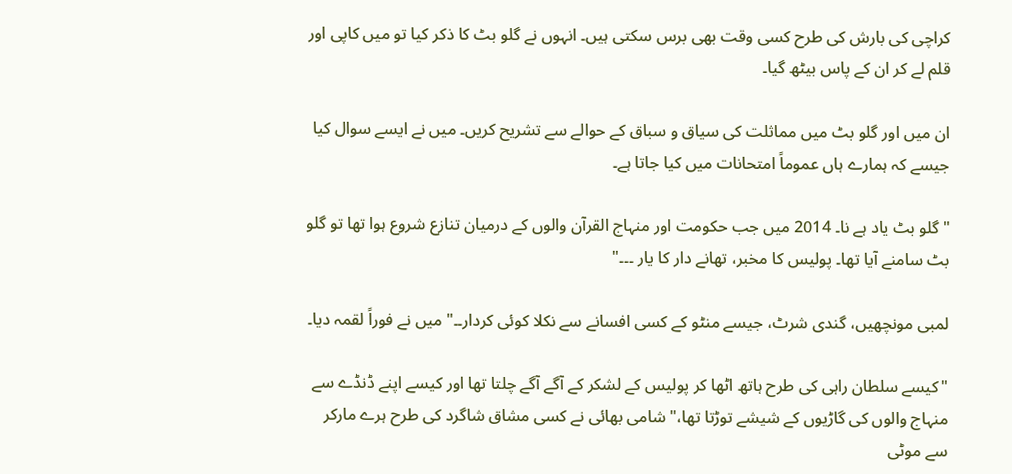کراچی کی بارش کی طرح کسی وقت بھی برس سکتی ہیں۔ انہوں نے گلو بٹ کا ذکر کیا تو میں کاپی اور قلم لے کر ان کے پاس بیٹھ گیا۔

ان میں اور گلو بٹ میں مماثلت کی سیاق و سباق کے حوالے سے تشریح کریں۔ میں نے ایسے سوال کیا جیسے کہ ہمارے ہاں عموماً امتحانات میں کیا جاتا ہے۔

"گلو بٹ یاد ہے نا۔ 2014 میں جب حکومت اور منہاج القرآن والوں کے درمیان تنازع شروع ہوا تھا تو گلو بٹ سامنے آیا تھا۔ پولیس کا مخبر، تھانے دار کا یار ۔۔۔"

لمبی مونچھیں، گندی شرٹ، جیسے منٹو کے کسی افسانے سے نکلا کوئی کردار۔۔" میں نے فوراً لقمہ دیا۔

"کیسے سلطان راہی کی طرح ہاتھ اٹھا کر پولیس کے لشکر کے آگے آگے چلتا تھا اور کیسے اپنے ڈنڈے سے منہاج والوں کی گاڑیوں کے شیشے توڑتا تھا،" شامی بھائی نے کسی مشاق شاگرد کی طرح ہرے مارکر سے موٹی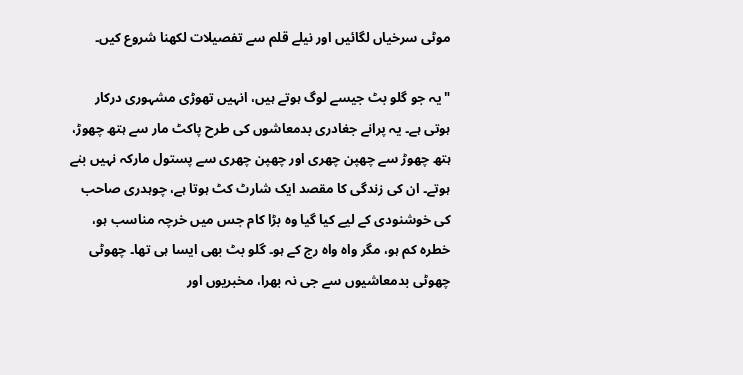موٹی سرخیاں لگائیں اور نیلے قلم سے تفصیلات لکھنا شروع کیں۔

"یہ جو گلو بٹ جیسے لوگ ہوتے ہیں، انہیں تھوڑی مشہوری درکار ہوتی ہے۔ یہ پرانے جغادری بدمعاشوں کی طرح پاکٹ مار سے ہتھ چھوڑ، ہتھ چھوڑ سے چھپن چھری اور چھپن چھری سے پستول مارکہ نہیں بنے ہوتے۔ ان کی زندگی کا مقصد ایک شارٹ کٹ ہوتا ہے، چوہدری صاحب کی خوشنودی کے لیے کیا گیا وہ بڑا کام جس میں خرچہ مناسب ہو، خطرہ کم ہو، مگر واہ واہ رج کے ہو۔ گلو بٹ بھی ایسا ہی تھا۔ چھوٹی چھوٹی بدمعاشیوں سے جی نہ بھرا، مخبریوں اور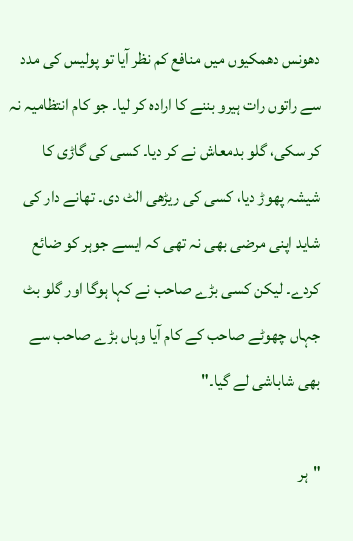دھونس دھمکیوں میں منافع کم نظر آیا تو پولیس کی مدد سے راتوں رات ہیرو بننے کا ارادہ کر لیا۔ جو کام انتظامیہ نہ کر سکی، گلو بدمعاش نے کر دیا۔ کسی کی گاڑی کا شیشہ پھوڑ دیا، کسی کی ریڑھی الٹ دی۔ تھانے دار کی شاید اپنی مرضی بھی نہ تھی کہ ایسے جوہر کو ضائع کردے۔ لیکن کسی بڑے صاحب نے کہا ہوگا اور گلو بٹ جہاں چھوٹے صاحب کے کام آیا وہاں بڑے صاحب سے بھی شاباشی لے گیا۔"

"ہر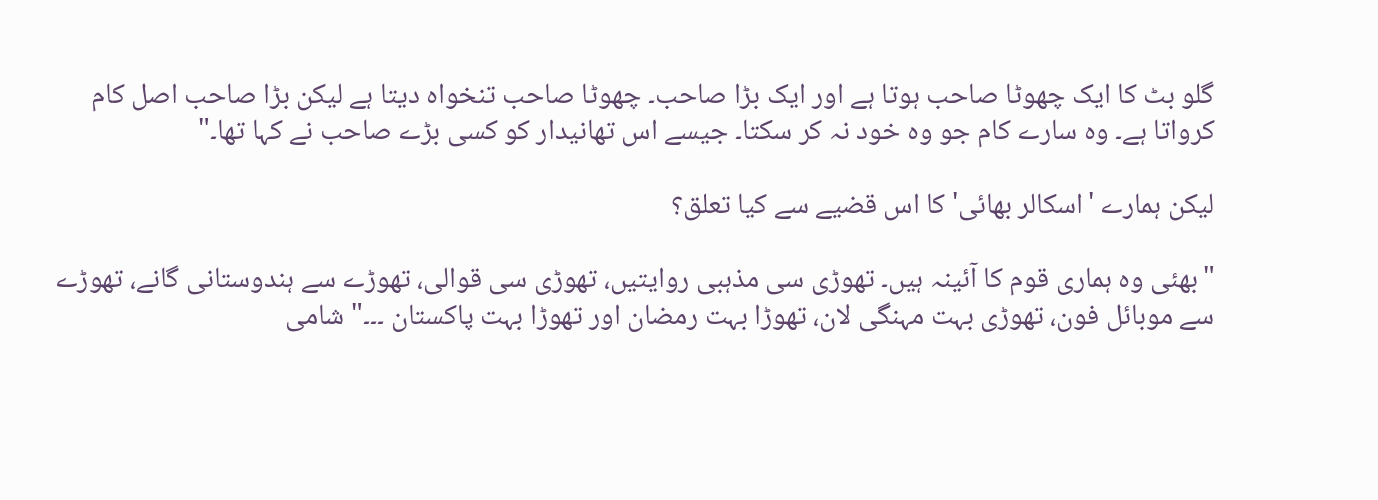گلو بٹ کا ایک چھوٹا صاحب ہوتا ہے اور ایک بڑا صاحب۔ چھوٹا صاحب تنخواہ دیتا ہے لیکن بڑا صاحب اصل کام کرواتا ہے۔ وہ سارے کام جو وہ خود نہ کر سکتا۔ جیسے اس تھانیدار کو کسی بڑے صاحب نے کہا تھا۔"

لیکن ہمارے 'اسکالر بھائی' کا اس قضیے سے کیا تعلق؟

"بھئی وہ ہماری قوم کا آئینہ ہیں۔ تھوڑی سی مذہبی روایتیں، تھوڑی سی قوالی، تھوڑے سے ہندوستانی گانے، تھوڑے سے موبائل فون، تھوڑی بہت مہنگی لان، تھوڑا بہت رمضان اور تھوڑا بہت پاکستان ۔۔۔" شامی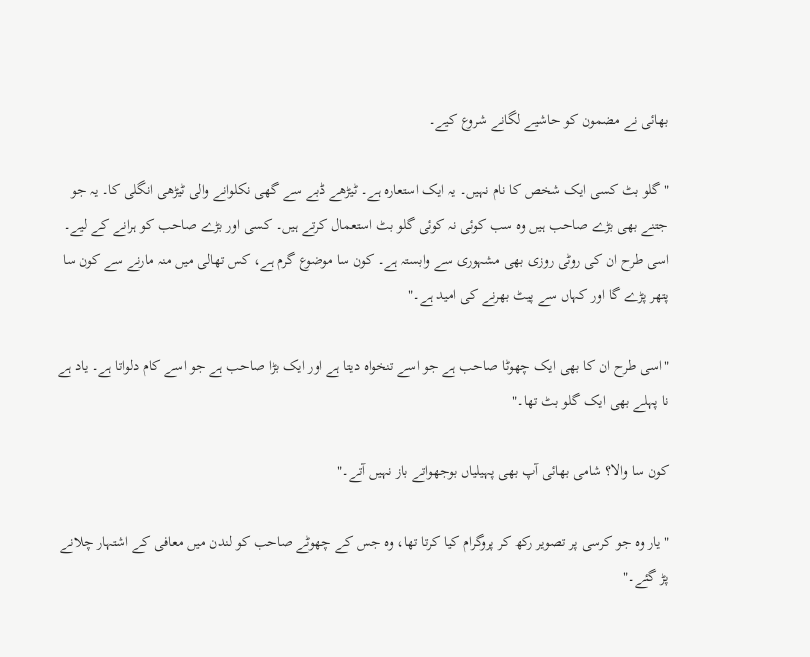بھائی نے مضمون کو حاشیے لگانے شروع کیے۔

"گلو بٹ کسی ایک شخص کا نام نہیں۔ یہ ایک استعارہ ہے۔ ٹیڑھے ڈبے سے گھی نکلوانے والی ٹیڑھی انگلی کا۔ یہ جو جتنے بھی بڑے صاحب ہیں وہ سب کوئی نہ کوئی گلو بٹ استعمال کرتے ہیں۔ کسی اور بڑے صاحب کو ہرانے کے لیے۔ اسی طرح ان کی روٹی روزی بھی مشہوری سے وابستہ ہے۔ کون سا موضوع گرم ہے، کس تھالی میں منہ مارنے سے کون سا پتھر پڑے گا اور کہاں سے پیٹ بھرنے کی امید ہے۔"

"اسی طرح ان کا بھی ایک چھوٹا صاحب ہے جو اسے تنخواہ دیتا ہے اور ایک بڑا صاحب ہے جو اسے کام دلواتا ہے۔ یاد ہے نا پہلے بھی ایک گلو بٹ تھا۔"

کون سا والا؟ شامی بھائی آپ بھی پہیلیاں بوجھواتے باز نہیں آتے۔"

"یار وہ جو کرسی پر تصویر رکھ کر پروگرام کیا کرتا تھا، وہ جس کے چھوٹے صاحب کو لندن میں معافی کے اشتہار چلانے پڑ گئے۔"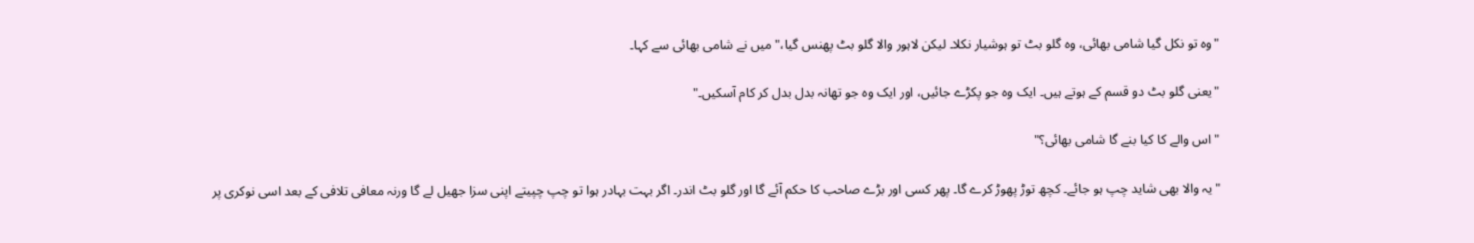"وہ تو نکل گیا شامی بھائی، وہ گلو بٹ تو ہوشیار نکلا۔ لیکن لاہور والا گلو بٹ پھنس گیا،" میں نے شامی بھائی سے کہا۔

"یعنی گلو بٹ دو قسم کے ہوتے ہیں۔ ایک وہ جو پکڑے جائیں، اور ایک وہ جو تھانہ بدل بدل کر کام آسکیں۔"

"اس والے کا کیا بنے گا شامی بھائی؟"

"یہ والا بھی شاید چپ ہو جائے۔ کچھ توڑ پھوڑ کرے گا۔ پھر کسی اور بڑے صاحب کا حکم آئے گا اور گلو بٹ اندر۔ اگر بہت بہادر ہوا تو چپ چپیتے اپنی سزا جھیل لے گا ورنہ معافی تلافی کے بعد اسی نوکری پر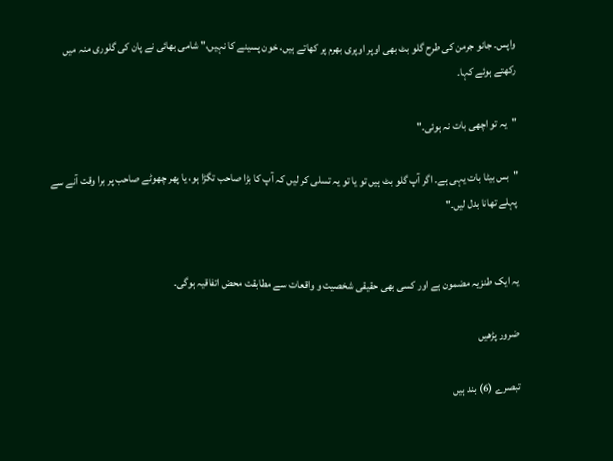واپس۔ جانو جرمن کی طرح گلو بٹ بھی اوپر اوپری بھرم پر کھاتے ہیں، خون پسینے کا نہیں،" شامی بھائی نے پان کی گلوری منہ میں رکھتے ہوئے کہا۔

"یہ تو اچھی بات نہ ہوئی۔"

"بس بیٹا بات یہی ہے۔ اگر آپ گلو بٹ ہیں تو یا تو یہ تسلی کر لیں کہ آپ کا بڑا صاحب تگڑا ہو، یا پھر چھوٹے صاحب پر برا وقت آنے سے پہلے تھانا بدل لیں۔"


یہ ایک طنزیہ مضمون ہے اور کسی بھی حقیقی شخصیت و واقعات سے مطابقت محض اتفاقیہ ہوگی۔

ضرور پڑھیں

تبصرے (6) بند ہیں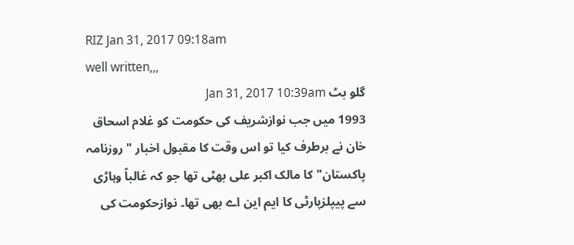RIZ Jan 31, 2017 09:18am
well written,,,
گلو بٹ Jan 31, 2017 10:39am
1993 میں جب نوازشریف کی حکومت کو غلام اسحاق خان نے برطرف کیا تو اس وقت کا مقبول اخبار " روزنامہ پاکستان" کا مالک اکبر علی بھٹی تھا جو کہ غالباً وہاڑی سے پیپلزپارٹی کا ایم این اے بھی تھا۔ نوازحکومت کی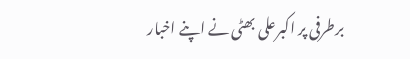برطرفی پر اکبرعلی بھٹی نے اپنے اخبار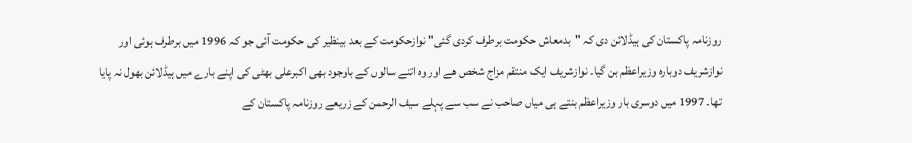روزنامہ پاکستان کی ہیڈلائن دی کہ "بدمعاش حکومت برطرف کردی گئی" نوازحکومت کے بعد بینظیر کی حکومت آئی جو کہ 1996 میں برطرف ہوئی اور نوازشریف دوبارہ وزیراعظم بن گیا۔ نوازشریف ایک منتقم مزاج شخص ھے اور وہ اتنے سالوں کے باوجود بھی اکبرعلی بھٹی کی اپنے بارے میں ہیڈلائن بھول نہ پایا تھا۔ 1997 میں دوسری بار وزیراعظم بنتے ہی میاں صاحب نے سب سے پہلے سیف الرحمن کے زریعے روزنامہ پاکستان کے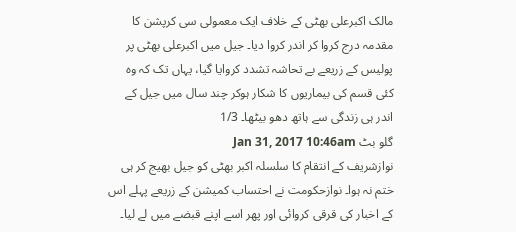مالک اکبرعلی بھٹی کے خلاف ایک معمولی سی کرپشن کا مقدمہ درج کروا کر اندر کروا دیا۔ جیل میں اکبرعلی بھٹی پر پولیس کے زریعے بے تحاشہ تشدد کروایا گیا، یہاں تک کہ وہ کئی قسم کی بیماریوں کا شکار ہوکر چند سال میں جیل کے اندر ہی زندگی سے ہاتھ دھو بیٹھا۔ 1/3
گلو بٹ Jan 31, 2017 10:46am
نوازشریف کے انتقام کا سلسلہ اکبر بھٹی کو جیل بھیج کر ہی ختم نہ ہوا۔ نوازحکومت نے احتساب کمیشن کے زریعے پہلے اس کے اخبار کی قرقی کروائی اور پھر اسے اپنے قبضے میں لے لیا۔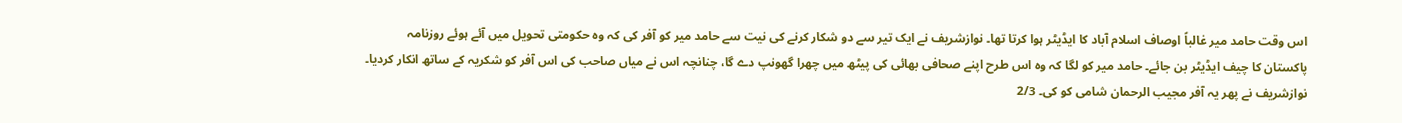اس وقت حامد میر غالباً اوصاف اسلام آباد کا ایڈیٹر ہوا کرتا تھا۔ نوازشریف نے ایک تیر سے دو شکار کرنے کی نیت سے حامد میر کو آفر کی کہ وہ حکومتی تحویل میں آئے ہوئے روزنامہ پاکستان کا چیف ایڈیٹر بن جائے۔ حامد میر کو لگا کہ وہ اس طرح اپنے صحافی بھائی کی پیٹھ میں چھرا گھونپ دے گا، چنانچہ اس نے میاں صاحب کی اس آفر کو شکریہ کے ساتھ انکار کردیا۔ نوازشریف نے پھر یہ آفر مجیب الرحمان شامی کو کی۔ 2/3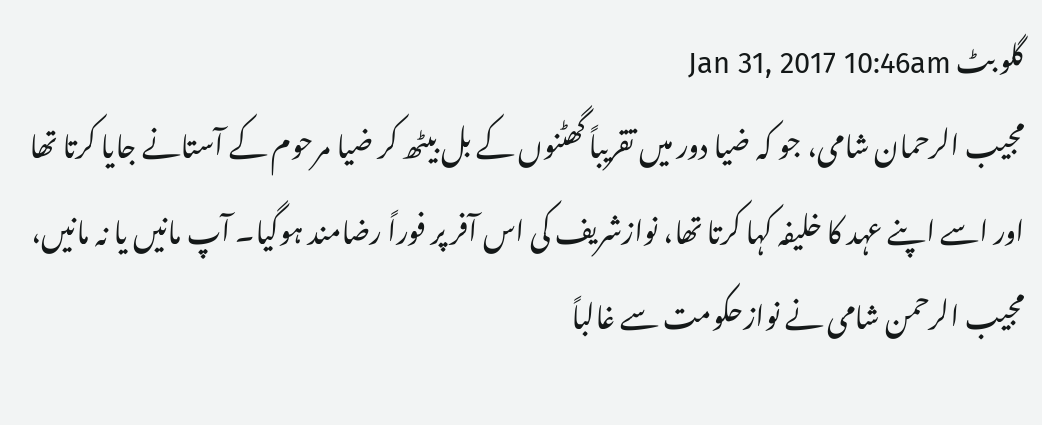گلو بٹ Jan 31, 2017 10:46am
مجیب الرحمان شامی، جو کہ ضیا دور میں تقریباً گھٹنوں کے بل بیٹھ کر ضیا مرحوم کے آستانے جایا کرتا تھا اور اسے اپنے عہد کا خلیفہ کہا کرتا تھا، نوازشریف کی اس آفر پر فوراً رضامند ہوگیا۔ آپ مانیں یا نہ مانیں، مجیب الرحمن شامی نے نوازحکومت سے غالباً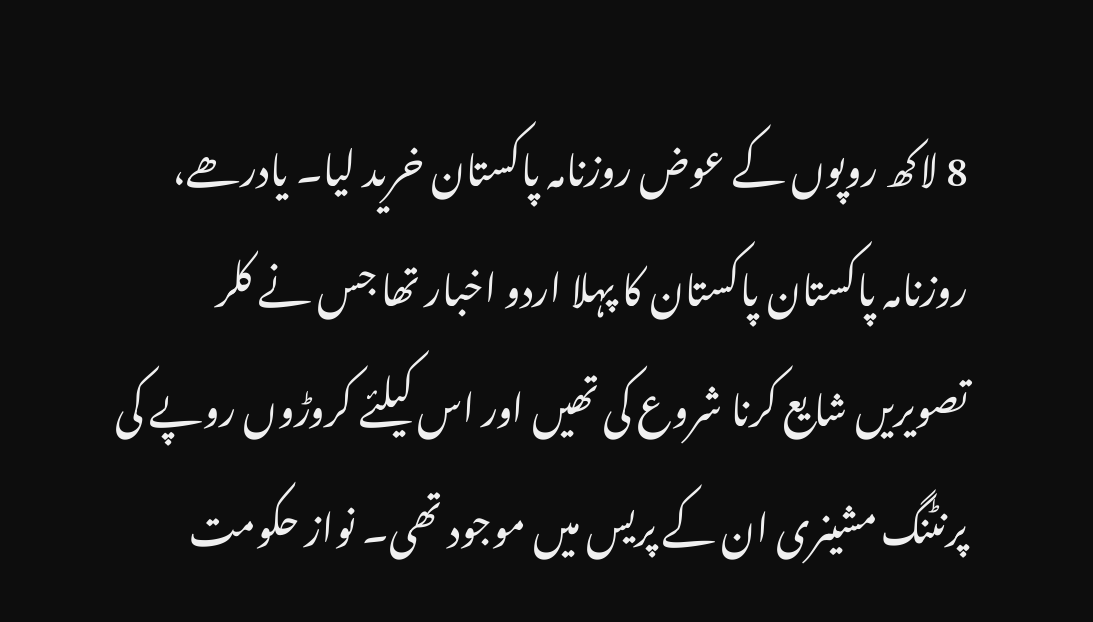8 لاکھ روپوں کے عوض روزنامہ پاکستان خرید لیا۔ یادرھے، روزنامہ پاکستان پاکستان کا پہلا اردو اخبار تھا جس نے کلر تصویریں شایع کرنا شروع کی تھیں اور اس کیلئے کروڑوں روپے کی پرنٹنگ مشینری ان کے پریس میں موجود تھی۔ نواز حکومت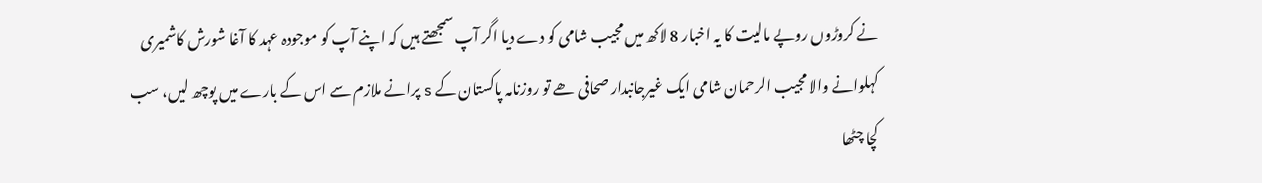نے کروڑوں روپے مالیت کا یہ اخبار 8 لاکھ میں مجیب شامی کو دے دیا اگر آپ سمجھتے ہیں کہ اپنے آپ کو موجودہ عہد کا آغا شورش کاشمیری کہلوانے والا مجیب الرحمان شامی ایک غیرجانبدار صحافی ھے تو روزنامہ پاکستان کے s پرانے ملازم سے اس کے بارے میں پوچھ لیں، سب کچا چٹھا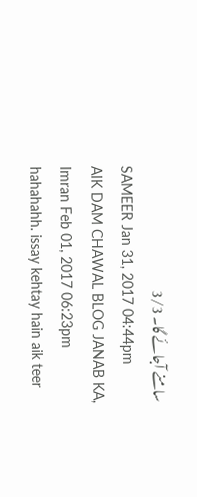سامنے آجائے گا۔ 3/3
SAMEER Jan 31, 2017 04:44pm
AIK DAM CHAWAL BLOG JANAB KA,
Imran Feb 01, 2017 06:23pm
hahahahh. issay kehtay hain aik teer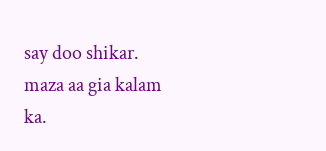say doo shikar. maza aa gia kalam ka.